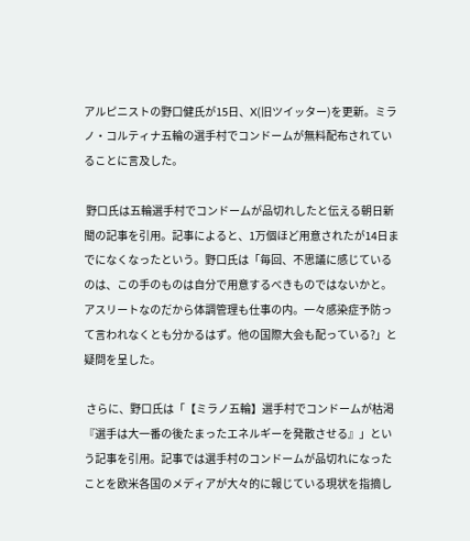アルピニストの野口健氏が15日、X(旧ツイッター)を更新。ミラノ・コルティナ五輪の選手村でコンドームが無料配布されていることに言及した。

 野口氏は五輪選手村でコンドームが品切れしたと伝える朝日新聞の記事を引用。記事によると、1万個ほど用意されたが14日までになくなったという。野口氏は「毎回、不思議に感じているのは、この手のものは自分で用意するべきものではないかと。アスリートなのだから体調管理も仕事の内。一々感染症予防って言われなくとも分かるはず。他の国際大会も配っている?」と疑問を呈した。

 さらに、野口氏は「【ミラノ五輪】選手村でコンドームが枯渇『選手は大一番の後たまったエネルギーを発散させる』」という記事を引用。記事では選手村のコンドームが品切れになったことを欧米各国のメディアが大々的に報じている現状を指摘し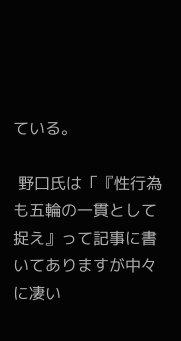ている。

 野口氏は「『性行為も五輪の一貫として捉え』って記事に書いてありますが中々に凄い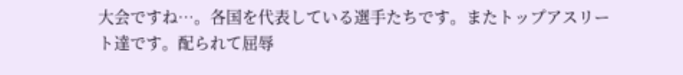大会ですね…。各国を代表している選手たちです。またトップアスリート達です。配られて屈辱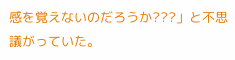感を覚えないのだろうか???」と不思議がっていた。